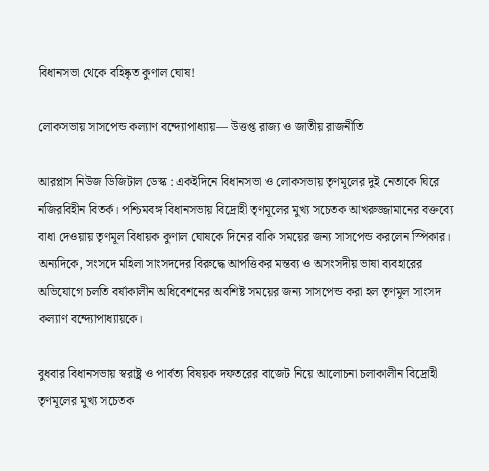বিধানসভা থেকে বহিষ্কৃত কুণাল ঘোষ!

লোকসভায় সাসপেন্ড কল্যাণ বন্দ্যোপাধ্যায়— উত্তপ্ত রাজ্য ও জাতীয় রাজনীতি

আরপ্লাস নিউজ ডিজিটাল ডেস্ক : একইদিনে বিধানসভা ও লোকসভায় তৃণমূলের দুই নেতাকে ঘিরে নজিরবিহীন বিতর্ক। পশ্চিমবঙ্গ বিধানসভায় বিদ্রোহী তৃণমূলের মুখ্য সচেতক আখরুজ্জামানের বক্তব্যে বাধা দেওয়ায় তৃণমূল বিধায়ক কুণাল ঘোষকে দিনের বাকি সময়ের জন্য সাসপেন্ড করলেন স্পিকার। অন্যদিকে, সংসদে মহিলা সাংসদদের বিরুদ্ধে আপত্তিকর মন্তব্য ও অসংসদীয় ভাষা ব্যবহারের অভিযোগে চলতি বর্ষাকালীন অধিবেশনের অবশিষ্ট সময়ের জন্য সাসপেন্ড করা হল তৃণমূল সাংসদ কল্যাণ বন্দ্যোপাধ্যায়কে।

বুধবার বিধানসভায় স্বরাষ্ট্র ও পার্বত্য বিষয়ক দফতরের বাজেট নিয়ে আলোচনা চলাকালীন বিদ্রোহী তৃণমূলের মুখ্য সচেতক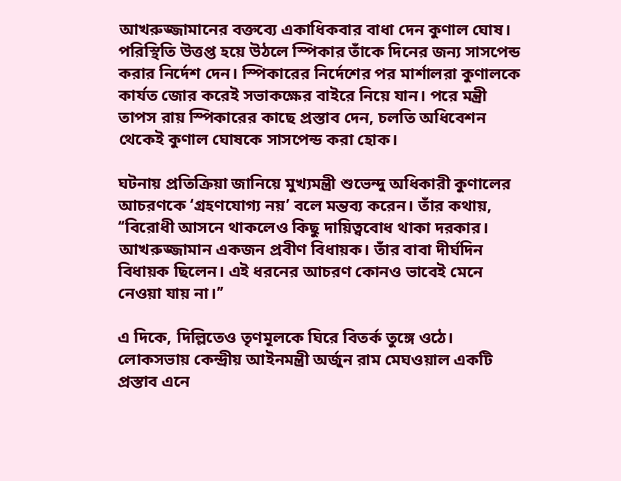আখরুজ্জামানের বক্তব্যে একাধিকবার বাধা দেন কুণাল ঘোষ। পরিস্থিতি উত্তপ্ত হয়ে উঠলে স্পিকার তাঁকে দিনের জন্য সাসপেন্ড করার নির্দেশ দেন। স্পিকারের নির্দেশের পর মার্শালরা কুণালকে কার্যত জোর করেই সভাকক্ষের বাইরে নিয়ে যান। পরে মন্ত্রী তাপস রায় স্পিকারের কাছে প্রস্তাব দেন, চলতি অধিবেশন থেকেই কুণাল ঘোষকে সাসপেন্ড করা হোক।

ঘটনায় প্রতিক্রিয়া জানিয়ে মুখ্যমন্ত্রী শুভেন্দু অধিকারী কুণালের আচরণকে ‘গ্রহণযোগ্য নয়’ বলে মন্তব্য করেন। তাঁর কথায়, ‘‘বিরোধী আসনে থাকলেও কিছু দায়িত্ববোধ থাকা দরকার। আখরুজ্জামান একজন প্রবীণ বিধায়ক। তাঁর বাবা দীর্ঘদিন বিধায়ক ছিলেন। এই ধরনের আচরণ কোনও ভাবেই মেনে নেওয়া যায় না।’’

এ দিকে, দিল্লিতেও তৃণমূলকে ঘিরে বিতর্ক তুঙ্গে ওঠে। লোকসভায় কেন্দ্রীয় আইনমন্ত্রী অর্জুন রাম মেঘওয়াল একটি প্রস্তাব এনে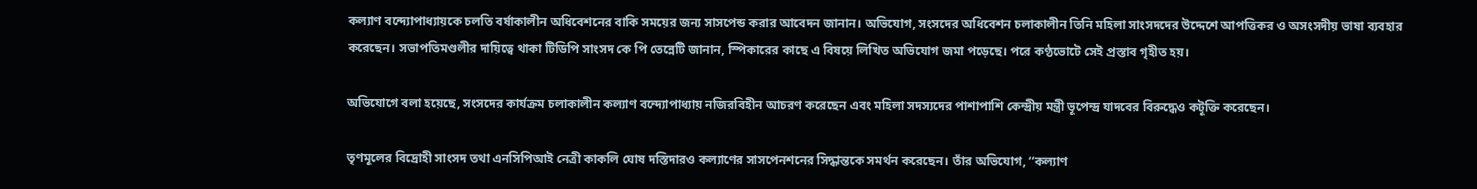কল্যাণ বন্দ্যোপাধ্যায়কে চলতি বর্ষাকালীন অধিবেশনের বাকি সময়ের জন্য সাসপেন্ড করার আবেদন জানান। অভিযোগ, সংসদের অধিবেশন চলাকালীন তিনি মহিলা সাংসদদের উদ্দেশে আপত্তিকর ও অসংসদীয় ভাষা ব্যবহার করেছেন। সভাপতিমণ্ডলীর দায়িত্বে থাকা টিডিপি সাংসদ কে পি তেন্নেটি জানান, স্পিকারের কাছে এ বিষয়ে লিখিত অভিযোগ জমা পড়েছে। পরে কণ্ঠভোটে সেই প্রস্তাব গৃহীত হয়।

অভিযোগে বলা হয়েছে, সংসদের কার্যক্রম চলাকালীন কল্যাণ বন্দ্যোপাধ্যায় নজিরবিহীন আচরণ করেছেন এবং মহিলা সদস্যদের পাশাপাশি কেন্দ্রীয় মন্ত্রী ভূপেন্দ্র যাদবের বিরুদ্ধেও কটূক্তি করেছেন।

তৃণমূলের বিদ্রোহী সাংসদ তথা এনসিপিআই নেত্রী কাকলি ঘোষ দস্তিদারও কল্যাণের সাসপেনশনের সিদ্ধান্তকে সমর্থন করেছেন। তাঁর অভিযোগ, ‘‘কল্যাণ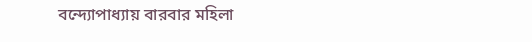বন্দ্যোপাধ্যায় বারবার মহিলা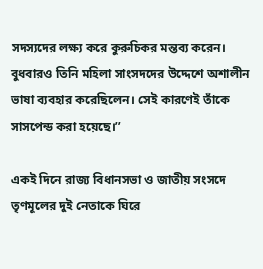সদস্যদের লক্ষ্য করে কুরুচিকর মন্তব্য করেন। বুধবারও তিনি মহিলা সাংসদদের উদ্দেশে অশালীন ভাষা ব্যবহার করেছিলেন। সেই কারণেই তাঁকে সাসপেন্ড করা হয়েছে।’’

একই দিনে রাজ্য বিধানসভা ও জাতীয় সংসদে তৃণমূলের দুই নেতাকে ঘিরে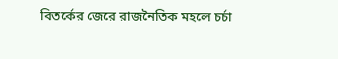বিতর্কের জেরে রাজনৈতিক মহলে চর্চা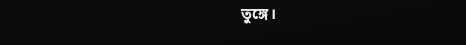তুঙ্গে।